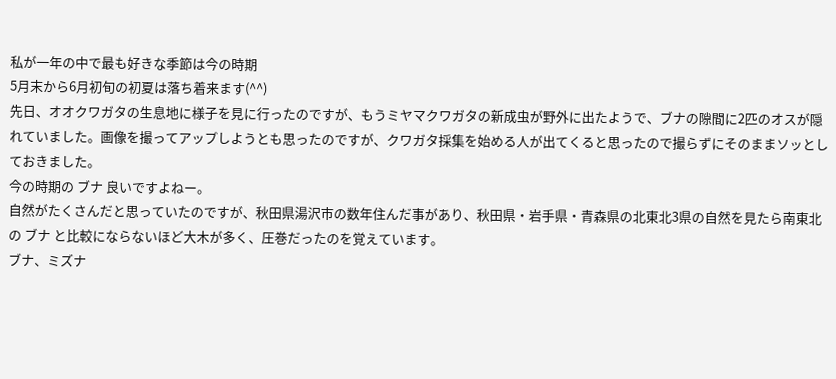私が一年の中で最も好きな季節は今の時期
5月末から6月初旬の初夏は落ち着来ます(^^)
先日、オオクワガタの生息地に様子を見に行ったのですが、もうミヤマクワガタの新成虫が野外に出たようで、ブナの隙間に2匹のオスが隠れていました。画像を撮ってアップしようとも思ったのですが、クワガタ採集を始める人が出てくると思ったので撮らずにそのままソッとしておきました。
今の時期の ブナ 良いですよねー。
自然がたくさんだと思っていたのですが、秋田県湯沢市の数年住んだ事があり、秋田県・岩手県・青森県の北東北3県の自然を見たら南東北の ブナ と比較にならないほど大木が多く、圧巻だったのを覚えています。
ブナ、ミズナ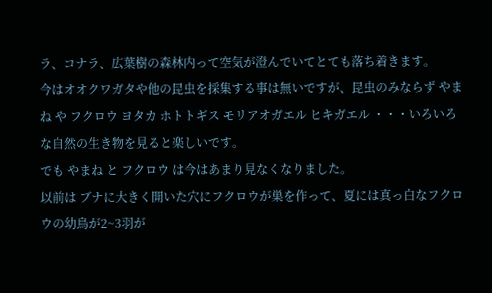ラ、コナラ、広葉樹の森林内って空気が澄んでいてとても落ち着きます。
今はオオクワガタや他の昆虫を採集する事は無いですが、昆虫のみならず やまね や フクロウ ヨタカ ホトトギス モリアオガエル ヒキガエル ・・・いろいろな自然の生き物を見ると楽しいです。
でも やまね と フクロウ は今はあまり見なくなりました。
以前は ブナに大きく開いた穴にフクロウが巣を作って、夏には真っ白なフクロウの幼鳥が2~3羽が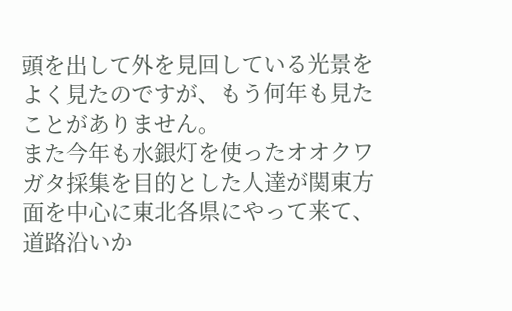頭を出して外を見回している光景をよく見たのですが、もう何年も見たことがありません。
また今年も水銀灯を使ったオオクワガタ採集を目的とした人達が関東方面を中心に東北各県にやって来て、道路沿いか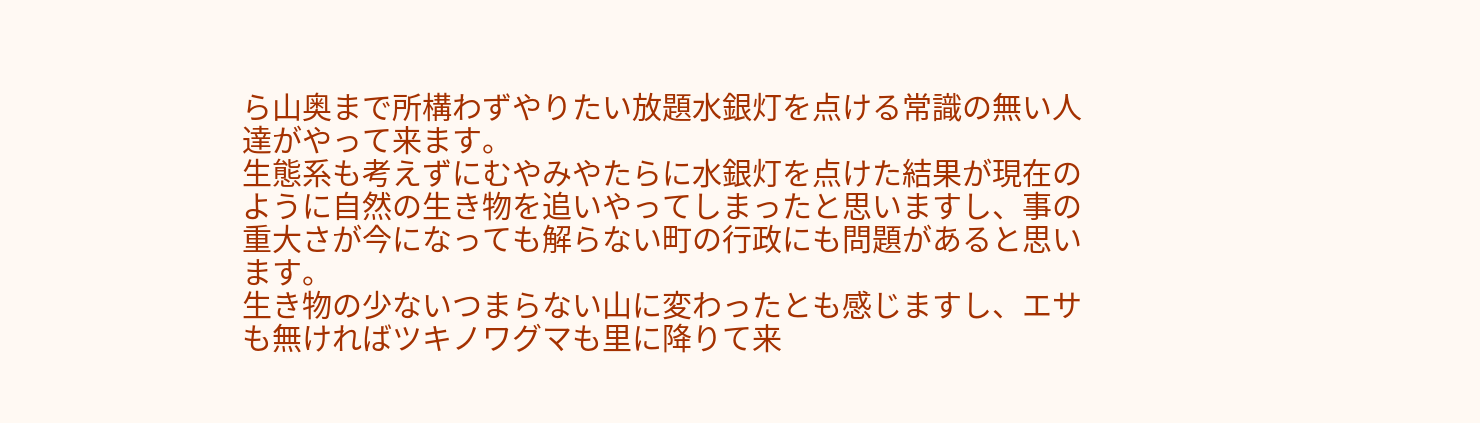ら山奥まで所構わずやりたい放題水銀灯を点ける常識の無い人達がやって来ます。
生態系も考えずにむやみやたらに水銀灯を点けた結果が現在のように自然の生き物を追いやってしまったと思いますし、事の重大さが今になっても解らない町の行政にも問題があると思います。
生き物の少ないつまらない山に変わったとも感じますし、エサも無ければツキノワグマも里に降りて来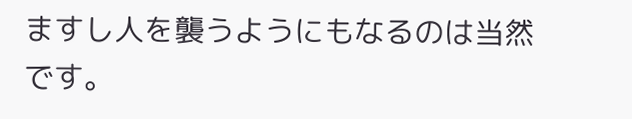ますし人を襲うようにもなるのは当然です。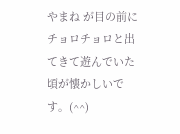やまね が目の前にチョロチョロと出てきて遊んでいた頃が懐かしいです。(^^)